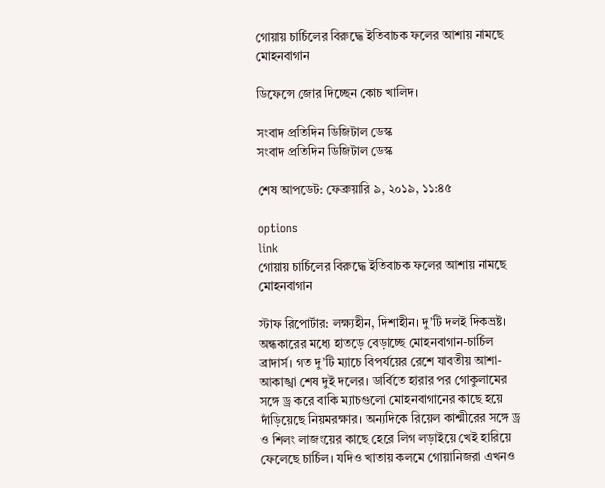গোয়ায় চার্চিলের বিরুদ্ধে ইতিবাচক ফলের আশায় নামছে মোহনবাগান

ডিফেন্সে জোর দিচ্ছেন কোচ খালিদ।

সংবাদ প্রতিদিন ডিজিটাল ডেস্ক
সংবাদ প্রতিদিন ডিজিটাল ডেস্ক

শেষ আপডেট: ফেব্রুয়ারি ৯, ২০১৯, ১১:৪৫

options
link
গোয়ায় চার্চিলের বিরুদ্ধে ইতিবাচক ফলের আশায় নামছে মোহনবাগান

স্টাফ রিপোর্টার: লক্ষ্যহীন, দিশাহীন। দু’টি দলই দিকভ্রষ্ট। অন্ধকারের মধ্যে হাতড়ে বেড়াচ্ছে মোহনবাগান-চার্চিল ব্রাদার্স। গত দু’টি ম্যাচে বিপর্যয়ের রেশে যাবতীয় আশা-আকাঙ্খা শেষ দুই দলের। ডার্বিতে হারার পর গোকুলামের সঙ্গে ড্র করে বাকি ম্যাচগুলো মোহনবাগানের কাছে হয়ে দাঁড়িয়েছে নিয়মরক্ষার। অন্যদিকে রিয়েল কাশ্মীরের সঙ্গে ড্র ও শিলং লাজংয়ের কাছে হেরে লিগ লড়াইয়ে খেই হারিয়ে ফেলেছে চার্চিল। যদিও খাতায় কলমে গোয়ানিজরা এখনও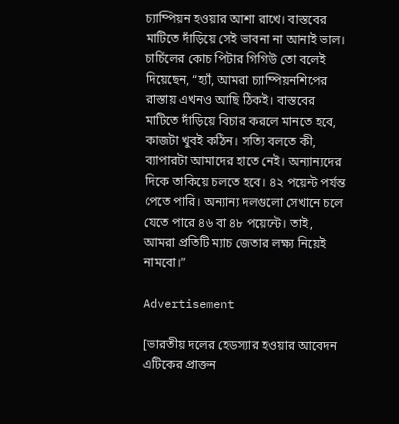চ্যাম্পিয়ন হওয়ার আশা রাখে। বাস্তবের মাটিতে দাঁড়িয়ে সেই ভাবনা না আনাই ভাল। চার্চিলের কোচ পিটার গিগিউ তো বলেই দিয়েছেন, “হ্যাঁ, আমরা চ্যাম্পিয়নশিপের রাস্তায় এখনও আছি ঠিকই। বাস্তবের মাটিতে দাঁড়িয়ে বিচার করলে মানতে হবে, কাজটা খুবই কঠিন। সত্যি বলতে কী, ব্যাপারটা আমাদের হাতে নেই। অন্যান্যদের দিকে তাকিয়ে চলতে হবে। ৪২ পয়েন্ট পর্যন্ত পেতে পারি। অন্যান্য দলগুলো সেখানে চলে যেতে পারে ৪৬ বা ৪৮ পয়েন্টে। তাই, আমরা প্রতিটি ম্যাচ জেতার লক্ষ্য নিয়েই নামবো।”

Advertisement

[ভারতীয় দলের হেডস্যার হওয়ার আবেদন এটিকের প্রাক্তন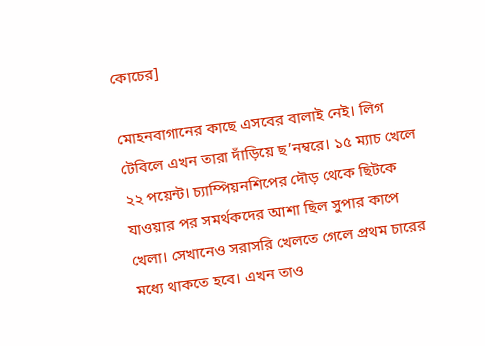কোচের]

মোহনবাগানের কাছে এসবের বালাই নেই। লিগ টেবিলে এখন তারা দাঁড়িয়ে ছ’নম্বরে। ১৫ ম্যাচ খেলে ২২ পয়েন্ট। চ্যাম্পিয়নশিপের দৌড় থেকে ছিটকে যাওয়ার পর সমর্থকদের আশা ছিল সুপার কাপে খেলা। সেখানেও সরাসরি খেলতে গেলে প্রথম চারের মধ্যে থাকতে হবে। এখন তাও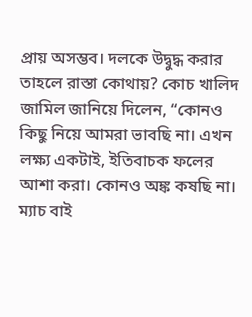প্রায় অসম্ভব। দলকে উদ্বুদ্ধ করার তাহলে রাস্তা কোথায়? কোচ খালিদ জামিল জানিয়ে দিলেন, “কোনও কিছু নিয়ে আমরা ভাবছি না। এখন লক্ষ্য একটাই, ইতিবাচক ফলের আশা করা। কোনও অঙ্ক কষছি না। ম্যাচ বাই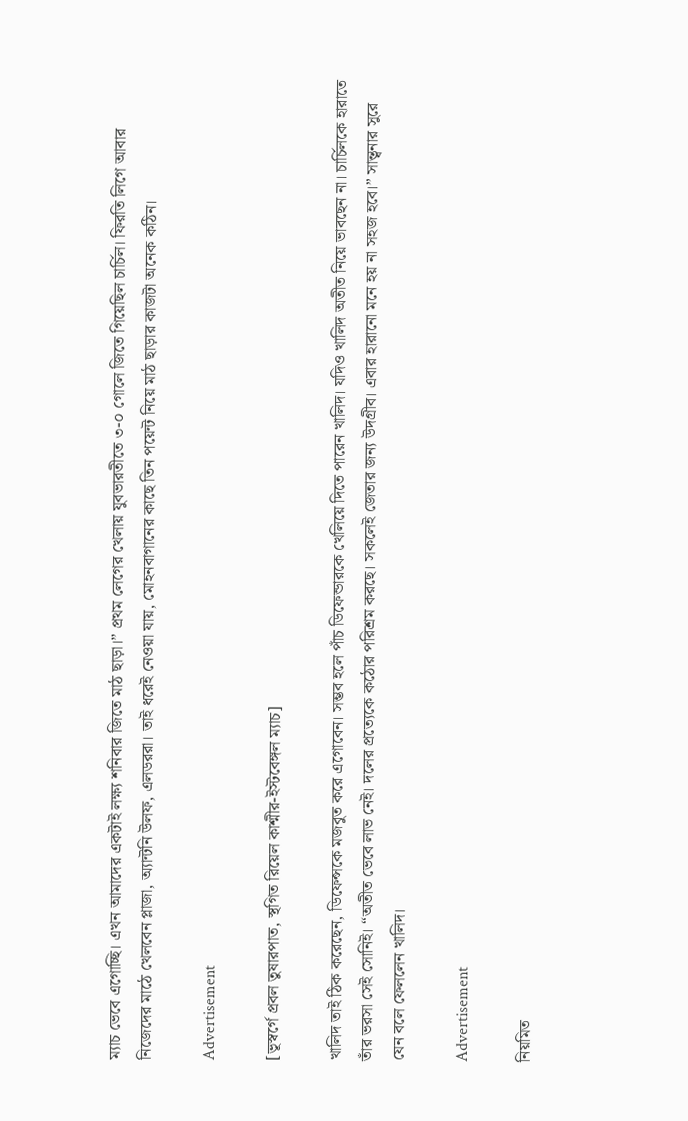ম্যাচ ভেবে এগোচ্ছি। এখন আমাদের একটাই লক্ষ্য শনিবার জিতে মাঠ ছাড়া।” প্রথম লেগের খেলায় যুবভারতীতে ৩-০ গোলে জিতে গিয়েছিল চার্চিল। ফিরতি লিগে আবার নিজেদের মাঠে খেলবেন প্লাজা, অ্যান্টনি উলফ, এলডররা। তাই ধরেই নেওয়া যায়, মোহনবাগানের কাছে তিন পয়েন্ট নিয়ে মাঠ ছাড়ার কাজটা অনেক কঠিন।

Advertisement

[ভূস্বর্গে প্রবল তুষারপাত, স্থগিত রিয়েল কাশ্মীর-ইস্টবেঙ্গল ম্যাচ]

খালিদ তাই ঠিক করেছেন, ডিফেন্সকে মজবুত করে এগোবেন। সম্ভব হলে পাঁচ ডিফেন্ডারকে খেলিয়ে দিতে পারেন খালিদ। যদিও খালিদ অতীত নিয়ে ভাবছেন না। চার্চিলকে হারাতে তাঁর ভরসা সেই সোনিই। “অতীত ভেবে লাভ নেই। দলের প্রত্যেকে কঠোর পরিশ্রম করছে। সকলেই জেতার জন্য উদগ্রীব। এবার হারানো মনে হয় না সহজ হবে।” সান্ত্বনার সুরে যেন বলে ফেললেন খালিদ।

Advertisement

নিয়মিত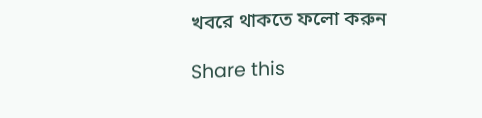খবরে থাকতে ফলো করুন

Share this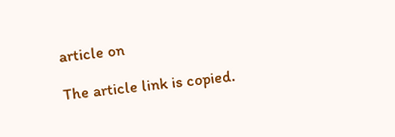article on

The article link is copied.